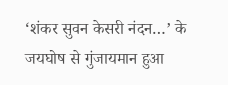‘शंकर सुवन केसरी नंदन…’ के जयघोष से गुंजायमान हुआ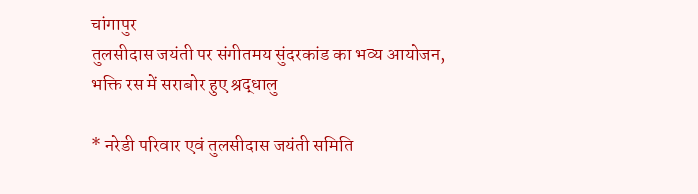चांगापुर
तुलसीदास जयंती पर संगीतमय सुंदरकांड का भव्य आयोजन, भक्ति रस में सराबोर हुए श्रद्धालु

* नरेडी परिवार एवं तुलसीदास जयंती समिति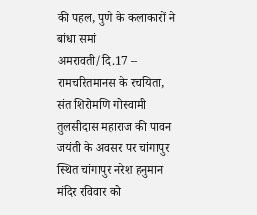की पहल, पुणे के कलाकारों ने बांधा समां
अमरावती/दि.17 – रामचरितमानस के रचयिता, संत शिरोमणि गोस्वामी तुलसीदास महाराज की पावन जयंती के अवसर पर चांगापुर स्थित चांगापुर नरेश हनुमान मंदिर रविवार को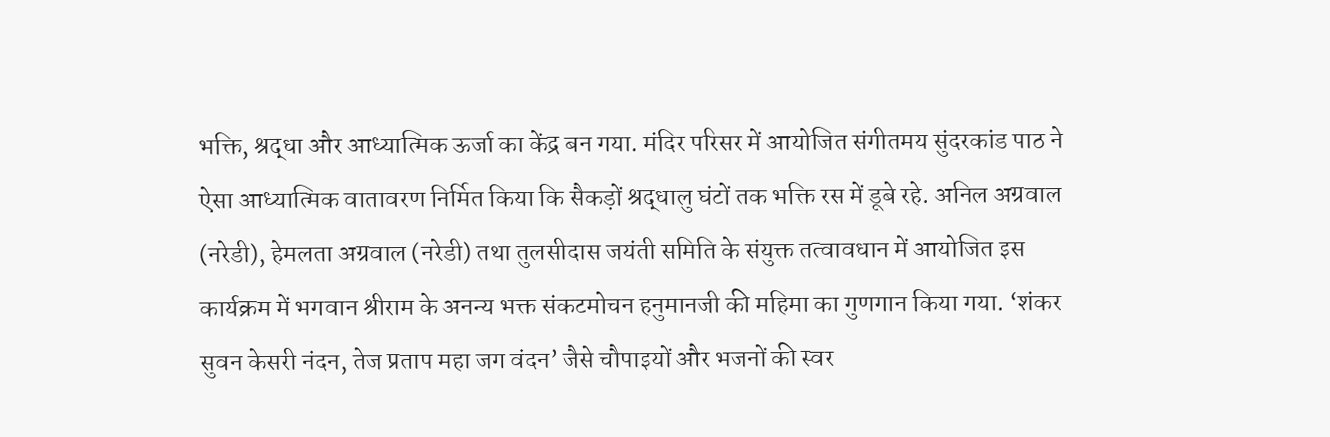भक्ति, श्रद्धा और आध्यात्मिक ऊर्जा का केंद्र बन गया. मंदिर परिसर में आयोजित संगीतमय सुंदरकांड पाठ ने ऐसा आध्यात्मिक वातावरण निर्मित किया कि सैकड़ों श्रद्धालु घंटों तक भक्ति रस में डूबे रहे. अनिल अग्रवाल (नरेडी), हेमलता अग्रवाल (नरेडी) तथा तुलसीदास जयंती समिति के संयुक्त तत्वावधान में आयोजित इस कार्यक्रम में भगवान श्रीराम के अनन्य भक्त संकटमोचन हनुमानजी की महिमा का गुणगान किया गया. ‘शंकर सुवन केसरी नंदन, तेज प्रताप महा जग वंदन’ जैसे चौपाइयों और भजनों की स्वर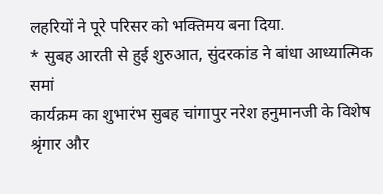लहरियों ने पूरे परिसर को भक्तिमय बना दिया.
* सुबह आरती से हुई शुरुआत, सुंदरकांड ने बांधा आध्यात्मिक समां
कार्यक्रम का शुभारंभ सुबह चांगापुर नरेश हनुमानजी के विशेष श्रृंगार और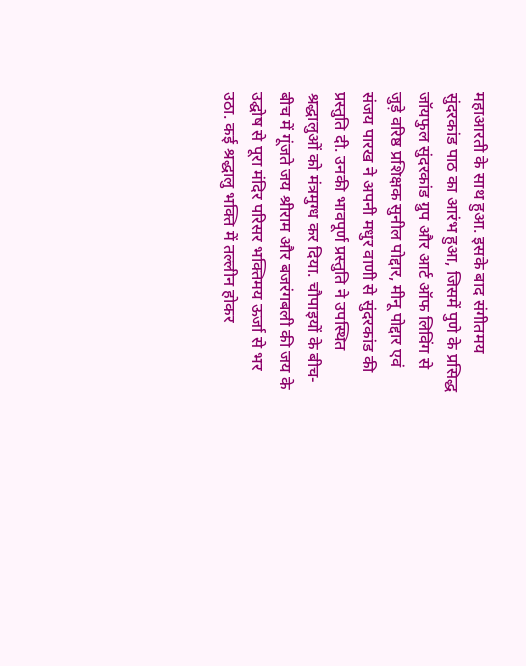महाआरती के साथ हुआ. इसके बाद संगीतमय सुंदरकांड पाठ का आरंभ हुआ, जिसमें पुणे के प्रसिद्ध जॉयफुल सुंदरकांड ग्रुप और आर्ट ऑफ लिविंग से जुड़े वरिष्ठ प्रशिक्षक सुनील पोद्दार, मीनू पोद्दार एवं संजय पारख ने अपनी मधुर वाणी से सुंदरकांड की प्रस्तुति दी. उनकी भावपूर्ण प्रस्तुति ने उपस्थित श्रद्धालुओं को मंत्रमुग्ध कर दिया. चौपाइयों के बीच-बीच में गूंजते जय श्रीराम और बजरंगबली की जय के उद्घोष से पूरा मंदिर परिसर भक्तिमय ऊर्जा से भर उठा. कई श्रद्धालु भक्ति में तल्लीन होकर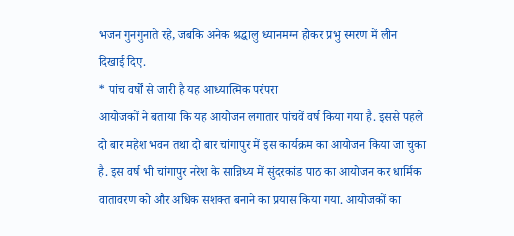भजन गुनगुनाते रहे, जबकि अनेक श्रद्धालु ध्यानमग्न होकर प्रभु स्मरण में लीन दिखाई दिए.
* पांच वर्षों से जारी है यह आध्यात्मिक परंपरा
आयोजकों ने बताया कि यह आयोजन लगातार पांचवें वर्ष किया गया है. इससे पहले दो बार महेश भवन तथा दो बार चांगापुर में इस कार्यक्रम का आयोजन किया जा चुका है. इस वर्ष भी चांगापुर नरेश के सान्निध्य में सुंदरकांड पाठ का आयोजन कर धार्मिक वातावरण को और अधिक सशक्त बनाने का प्रयास किया गया. आयोजकों का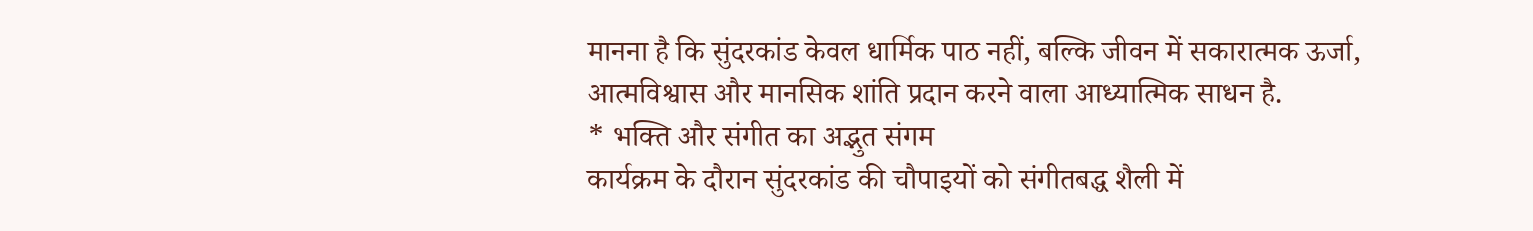मानना है कि सुंदरकांड केवल धार्मिक पाठ नहीं, बल्कि जीवन में सकारात्मक ऊर्जा, आत्मविश्वास और मानसिक शांति प्रदान करने वाला आध्यात्मिक साधन है.
* भक्ति और संगीत का अद्भुत संगम
कार्यक्रम के दौरान सुंदरकांड की चौपाइयों को संगीतबद्ध शैली में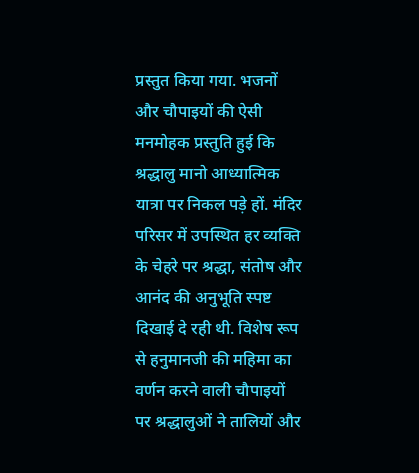प्रस्तुत किया गया. भजनों और चौपाइयों की ऐसी मनमोहक प्रस्तुति हुई कि श्रद्धालु मानो आध्यात्मिक यात्रा पर निकल पड़े हों. मंदिर परिसर में उपस्थित हर व्यक्ति के चेहरे पर श्रद्धा, संतोष और आनंद की अनुभूति स्पष्ट दिखाई दे रही थी. विशेष रूप से हनुमानजी की महिमा का वर्णन करने वाली चौपाइयों पर श्रद्धालुओं ने तालियों और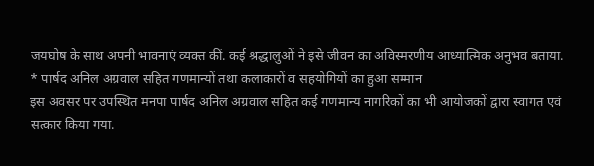जयघोष के साथ अपनी भावनाएं व्यक्त कीं. कई श्रद्धालुओं ने इसे जीवन का अविस्मरणीय आध्यात्मिक अनुभव बताया.
* पार्षद अनिल अग्रवाल सहित गणमान्यों तथा कलाकारों व सहयोगियों का हुआ सम्मान
इस अवसर पर उपस्थित मनपा पार्षद अनिल अग्रवाल सहित कई गणमान्य नागरिकों का भी आयोजकों द्वारा स्वागत एवं सत्कार किया गया.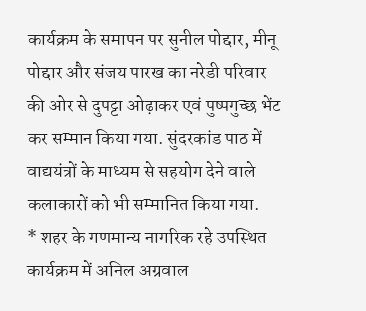कार्यक्रम के समापन पर सुनील पोद्दार, मीनू पोद्दार और संजय पारख का नरेडी परिवार की ओर से दुपट्टा ओढ़ाकर एवं पुष्पगुच्छ भेंट कर सम्मान किया गया. सुंदरकांड पाठ में वाद्ययंत्रों के माध्यम से सहयोग देने वाले कलाकारों को भी सम्मानित किया गया.
* शहर के गणमान्य नागरिक रहे उपस्थित
कार्यक्रम में अनिल अग्रवाल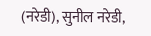(नरेडी), सुनील नरेडी,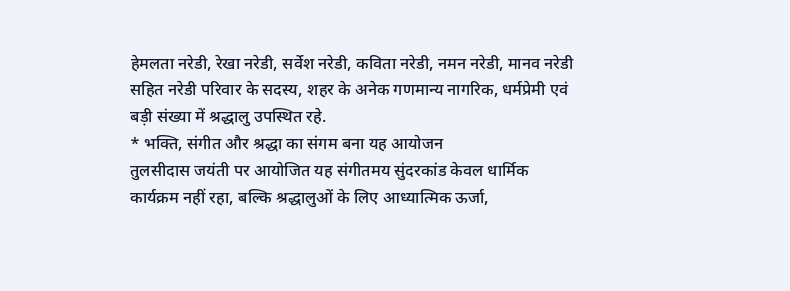हेमलता नरेडी, रेखा नरेडी, सर्वेश नरेडी, कविता नरेडी, नमन नरेडी, मानव नरेडी सहित नरेडी परिवार के सदस्य, शहर के अनेक गणमान्य नागरिक, धर्मप्रेमी एवं बड़ी संख्या में श्रद्धालु उपस्थित रहे.
* भक्ति, संगीत और श्रद्धा का संगम बना यह आयोजन
तुलसीदास जयंती पर आयोजित यह संगीतमय सुंदरकांड केवल धार्मिक कार्यक्रम नहीं रहा, बल्कि श्रद्धालुओं के लिए आध्यात्मिक ऊर्जा,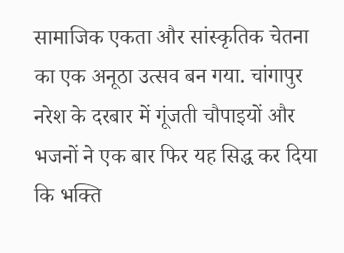सामाजिक एकता और सांस्कृतिक चेतना का एक अनूठा उत्सव बन गया. चांगापुर नरेश के दरबार में गूंजती चौपाइयों और भजनों ने एक बार फिर यह सिद्ध कर दिया कि भक्ति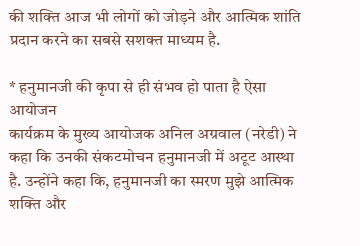की शक्ति आज भी लोगों को जोड़ने और आत्मिक शांति प्रदान करने का सबसे सशक्त माध्यम है.

* हनुमानजी की कृपा से ही संभव हो पाता है ऐसा आयोजन
कार्यक्रम के मुख्य आयोजक अनिल अग्रवाल (नरेडी) ने कहा कि उनकी संकटमोचन हनुमानजी में अटूट आस्था है. उन्होंने कहा कि, हनुमानजी का स्मरण मुझे आत्मिक शक्ति और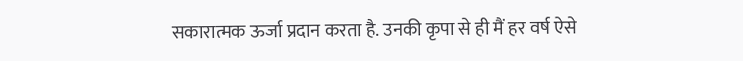सकारात्मक ऊर्जा प्रदान करता है. उनकी कृपा से ही मैं हर वर्ष ऐसे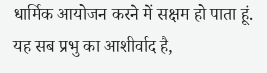धार्मिक आयोजन करने में सक्षम हो पाता हूं. यह सब प्रभु का आशीर्वाद है,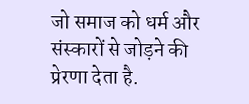जो समाज को धर्म और संस्कारों से जोड़ने की प्रेरणा देता है.